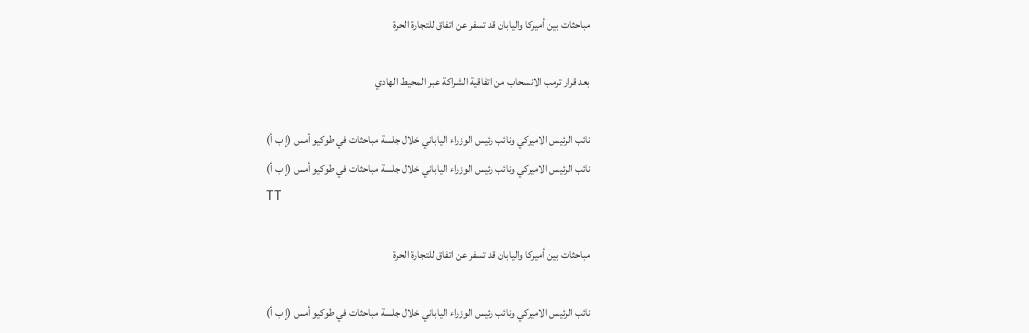مباحثات بين أميركا واليابان قد تسفر عن اتفاق للتجارة الحرة

بعد قرار ترمب الانسحاب من اتفاقية الشراكة عبر المحيط الهادي

نائب الرئيس الاميركي ونائب رئيس الوزراء الياباني خلال جلسة مباحثات في طوكيو أمس (إ ب أ)
نائب الرئيس الاميركي ونائب رئيس الوزراء الياباني خلال جلسة مباحثات في طوكيو أمس (إ ب أ)
TT

مباحثات بين أميركا واليابان قد تسفر عن اتفاق للتجارة الحرة

نائب الرئيس الاميركي ونائب رئيس الوزراء الياباني خلال جلسة مباحثات في طوكيو أمس (إ ب أ)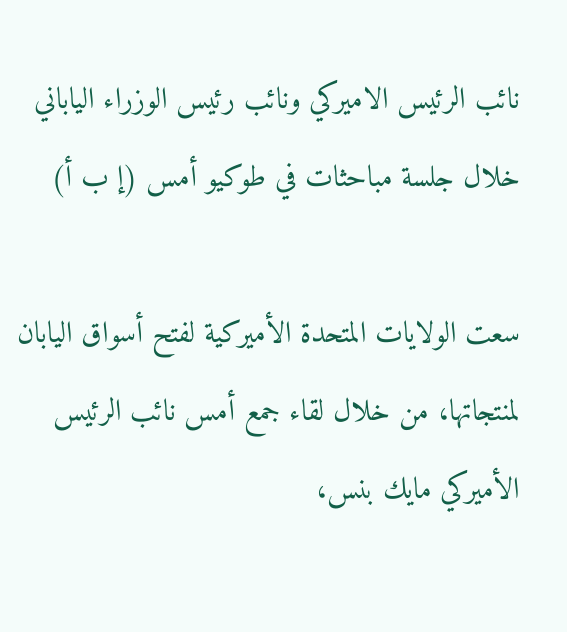نائب الرئيس الاميركي ونائب رئيس الوزراء الياباني خلال جلسة مباحثات في طوكيو أمس (إ ب أ)

سعت الولايات المتحدة الأميركية لفتح أسواق اليابان لمنتجاتها، من خلال لقاء جمع أمس نائب الرئيس الأميركي مايك بنس،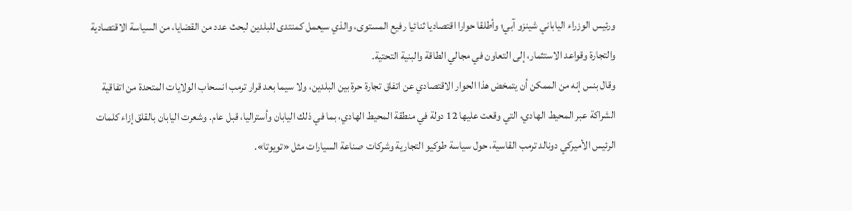ورئيس الوزراء الياباني شينزو آبي؛ وأطلقا حوارا اقتصاديا ثنائيا رفيع المستوى، والذي سيعمل كمنتدى للبلدين لبحث عدد من القضايا، من السياسة الاقتصادية والتجارة وقواعد الاستثمار، إلى التعاون في مجالي الطاقة والبنية التحتية.
وقال بنس إنه من الممكن أن يتمخض هذا الحوار الاقتصادي عن اتفاق تجارة حرة بين البلدين، ولا سيما بعد قرار ترمب انسحاب الولايات المتحدة من اتفاقية الشراكة عبر المحيط الهادي، التي وقعت عليها 12 دولة في منطقة المحيط الهادي، بما في ذلك اليابان وأستراليا، قبل عام. وشعرت اليابان بالقلق إزاء كلمات الرئيس الأميركي دونالد ترمب القاسية، حول سياسة طوكيو التجارية وشركات صناعة السيارات مثل «تويوتا».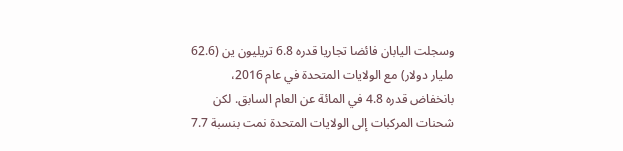وسجلت اليابان فائضا تجاريا قدره 6.8 تريليون ين (62.6 مليار دولار) مع الولايات المتحدة في عام 2016، بانخفاض قدره 4.8 في المائة عن العام السابق. لكن شحنات المركبات إلى الولايات المتحدة نمت بنسبة 7.7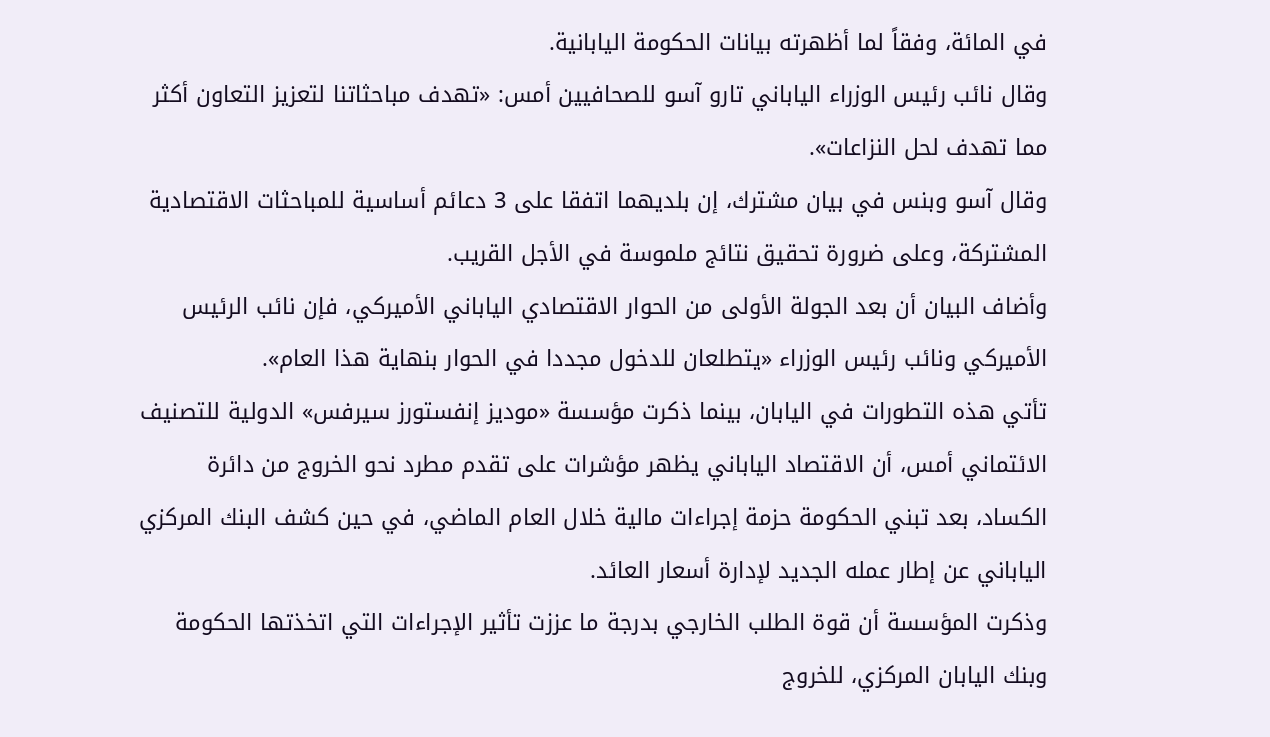في المائة، وفقاً لما أظهرته بيانات الحكومة اليابانية.
وقال نائب رئيس الوزراء الياباني تارو آسو للصحافيين أمس: «تهدف مباحثاتنا لتعزيز التعاون أكثر مما تهدف لحل النزاعات».
وقال آسو وبنس في بيان مشترك، إن بلديهما اتفقا على 3 دعائم أساسية للمباحثات الاقتصادية المشتركة، وعلى ضرورة تحقيق نتائج ملموسة في الأجل القريب.
وأضاف البيان أن بعد الجولة الأولى من الحوار الاقتصادي الياباني الأميركي، فإن نائب الرئيس الأميركي ونائب رئيس الوزراء «يتطلعان للدخول مجددا في الحوار بنهاية هذا العام».
تأتي هذه التطورات في اليابان، بينما ذكرت مؤسسة «موديز إنفستورز سيرفس» الدولية للتصنيف الائتماني أمس، أن الاقتصاد الياباني يظهر مؤشرات على تقدم مطرد نحو الخروج من دائرة الكساد، بعد تبني الحكومة حزمة إجراءات مالية خلال العام الماضي، في حين كشف البنك المركزي الياباني عن إطار عمله الجديد لإدارة أسعار العائد.
وذكرت المؤسسة أن قوة الطلب الخارجي بدرجة ما عززت تأثير الإجراءات التي اتخذتها الحكومة وبنك اليابان المركزي، للخروج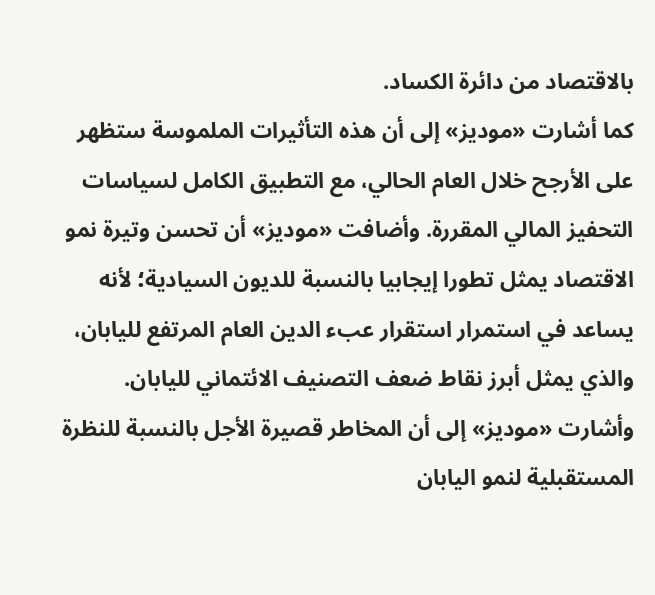بالاقتصاد من دائرة الكساد.
كما أشارت «موديز» إلى أن هذه التأثيرات الملموسة ستظهر على الأرجح خلال العام الحالي، مع التطبيق الكامل لسياسات التحفيز المالي المقررة. وأضافت «موديز» أن تحسن وتيرة نمو الاقتصاد يمثل تطورا إيجابيا بالنسبة للديون السيادية؛ لأنه يساعد في استمرار استقرار عبء الدين العام المرتفع لليابان، والذي يمثل أبرز نقاط ضعف التصنيف الائتماني لليابان. وأشارت «موديز» إلى أن المخاطر قصيرة الأجل بالنسبة للنظرة المستقبلية لنمو اليابان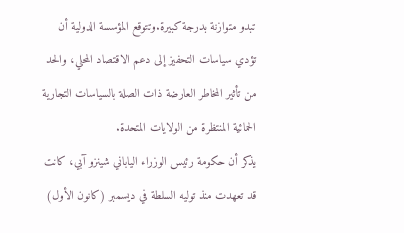تبدو متوازنة بدرجة كبيرة.وتتوقع المؤسسة الدولية أن تؤدي سياسات التحفيز إلى دعم الاقتصاد المحلي، والحد من تأثير المخاطر العارضة ذات الصلة بالسياسات التجارية الحمائية المنتظرة من الولايات المتحدة.
يذكر أن حكومة رئيس الوزراء الياباني شينزو آبي، كانت قد تعهدت منذ توليه السلطة في ديسمبر (كانون الأول)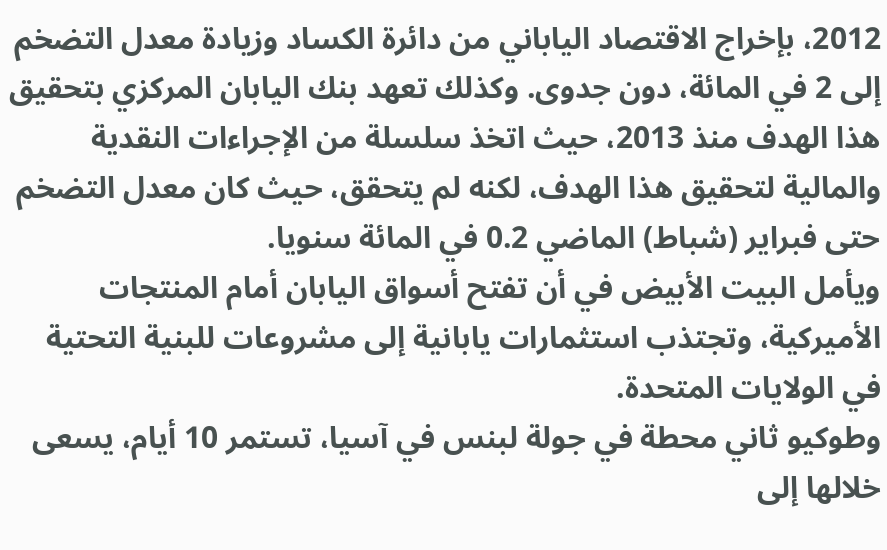2012، بإخراج الاقتصاد الياباني من دائرة الكساد وزيادة معدل التضخم إلى 2 في المائة، دون جدوى. وكذلك تعهد بنك اليابان المركزي بتحقيق هذا الهدف منذ 2013، حيث اتخذ سلسلة من الإجراءات النقدية والمالية لتحقيق هذا الهدف، لكنه لم يتحقق، حيث كان معدل التضخم حتى فبراير (شباط) الماضي 0.2 في المائة سنويا.
ويأمل البيت الأبيض في أن تفتح أسواق اليابان أمام المنتجات الأميركية، وتجتذب استثمارات يابانية إلى مشروعات للبنية التحتية في الولايات المتحدة.
وطوكيو ثاني محطة في جولة لبنس في آسيا، تستمر 10 أيام، يسعى خلالها إلى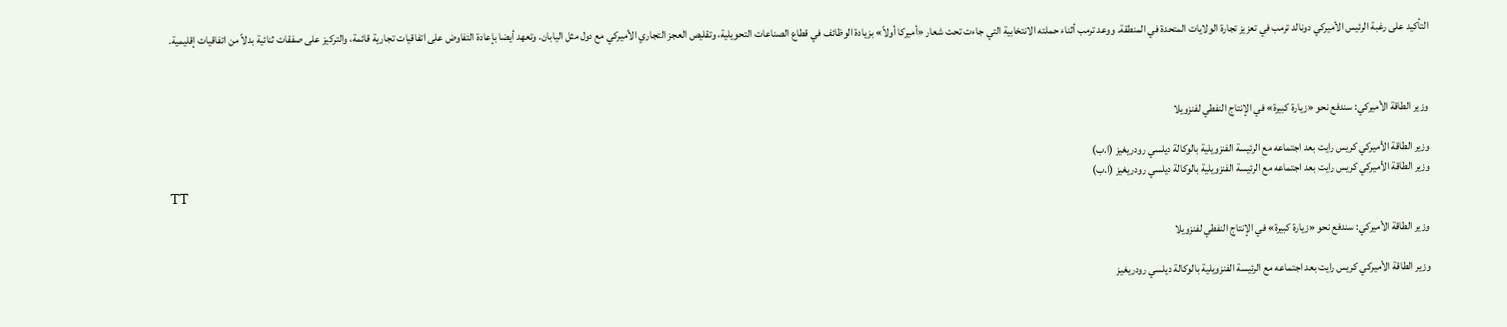التأكيد على رغبة الرئيس الأميركي دونالد ترمب في تعزيز تجارة الولايات المتحدة في المنطقة. ووعد ترمب أثناء حملته الانتخابية التي جاءت تحت شعار «أميركا أولاً» بزيادة الوظائف في قطاع الصناعات التحويلية، وتقليص العجز التجاري الأميركي مع دول مثل اليابان. وتعهد أيضا بإعادة التفاوض على اتفاقيات تجارية قائمة، والتركيز على صفقات ثنائية بدلاً من اتفاقيات إقليمية.



وزير الطاقة الأميركي: سندفع نحو «زيارة كبيرة» في الإنتاج النفطي لفنزويلا

وزير الطاقة الأميركي كريس رايت بعد اجتماعه مع الرئيسة الفنزويلية بالوكالة ديلسي رودريغيز (ا.ب)
وزير الطاقة الأميركي كريس رايت بعد اجتماعه مع الرئيسة الفنزويلية بالوكالة ديلسي رودريغيز (ا.ب)
TT

وزير الطاقة الأميركي: سندفع نحو «زيارة كبيرة» في الإنتاج النفطي لفنزويلا

وزير الطاقة الأميركي كريس رايت بعد اجتماعه مع الرئيسة الفنزويلية بالوكالة ديلسي رودريغيز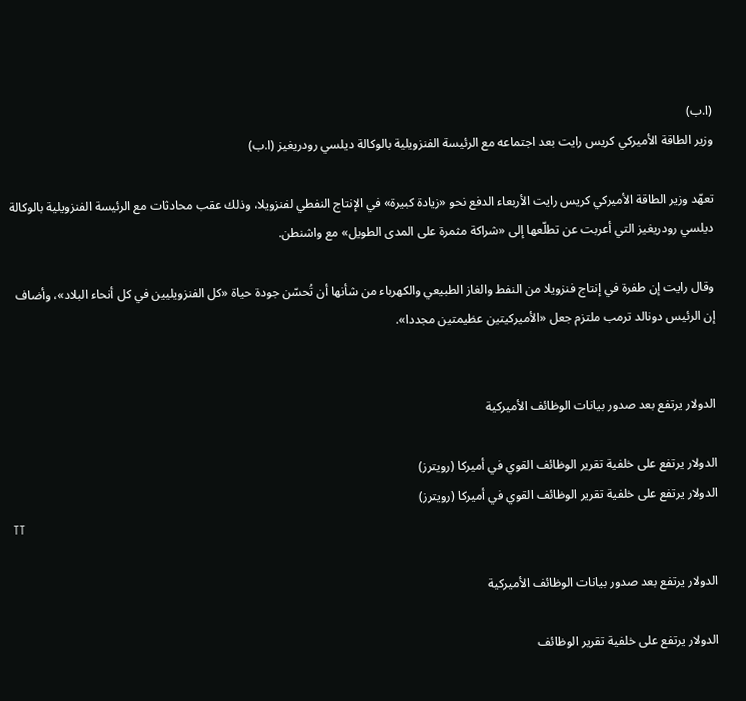(ا.ب)
وزير الطاقة الأميركي كريس رايت بعد اجتماعه مع الرئيسة الفنزويلية بالوكالة ديلسي رودريغيز (ا.ب)

تعهّد وزير الطاقة الأميركي كريس رايت الأربعاء الدفع نحو «زيادة كبيرة» في الإنتاج النفطي لفنزويلا، وذلك عقب محادثات مع الرئيسة الفنزويلية بالوكالة ديلسي رودريغيز التي أعربت عن تطلّعها إلى «شراكة مثمرة على المدى الطويل» مع واشنطن.

وقال رايت إن طفرة في إنتاج فنزويلا من النفط والغاز الطبيعي والكهرباء من شأنها أن تُحسّن جودة حياة «كل الفنزويليين في كل أنحاء البلاد»، وأضاف إن الرئيس دونالد ترمب ملتزم جعل «الأميركيتين عظيمتين مجددا».


الدولار يرتفع بعد صدور بيانات الوظائف الأميركية

الدولار يرتفع على خلفية تقرير الوظائف القوي في أميركا (رويترز)
الدولار يرتفع على خلفية تقرير الوظائف القوي في أميركا (رويترز)
TT

الدولار يرتفع بعد صدور بيانات الوظائف الأميركية

الدولار يرتفع على خلفية تقرير الوظائف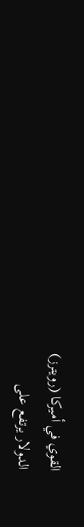القوي في أميركا (رويترز)
الدولار يرتفع على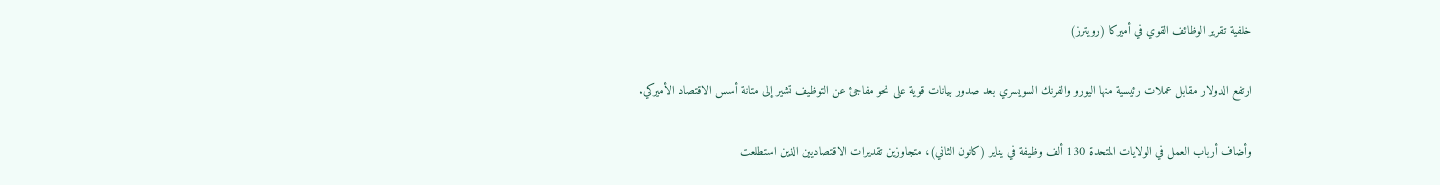خلفية تقرير الوظائف القوي في أميركا (رويترز)

ارتفع الدولار مقابل عملات رئيسية منها اليورو والفرنك السويسري بعد صدور بيانات قوية على نحو مفاجئ عن التوظيف تشير إلى متانة أسس الاقتصاد الأميركي.

وأضاف أرباب العمل في الولايات المتحدة 130 ألف وظيفة في يناير (كانون الثاني)، متجاوزين تقديرات الاقتصاديين الذين استطلعت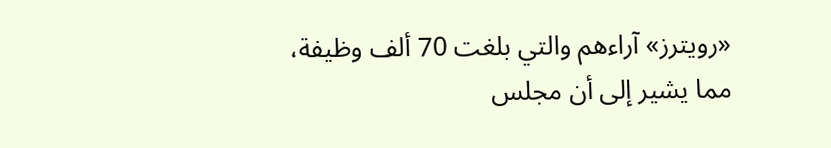«رويترز» آراءهم والتي بلغت 70 ألف وظيفة، مما يشير إلى أن مجلس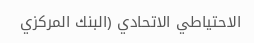الاحتياطي الاتحادي (البنك المركزي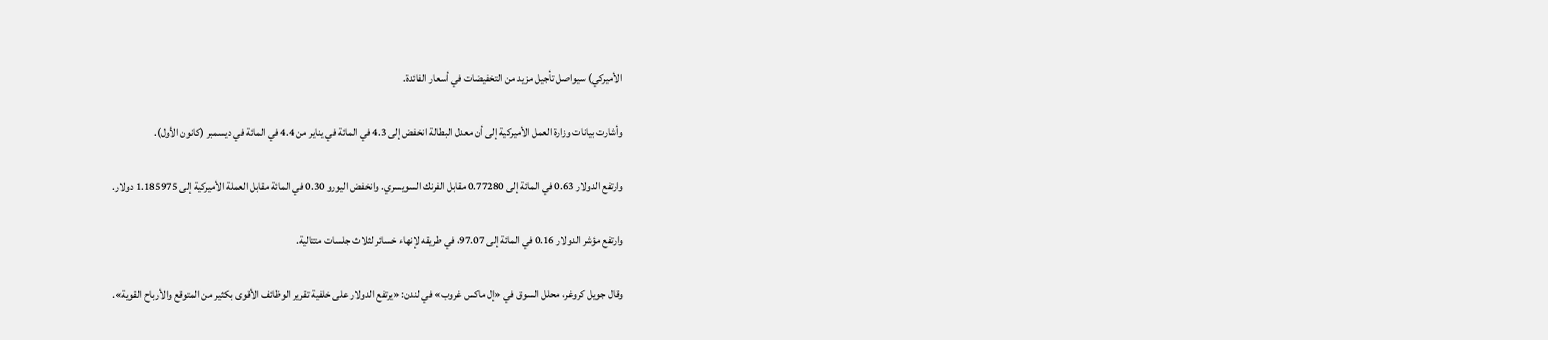الأميركي) سيواصل تأجيل مزيد من التخفيضات في أسعار الفائدة.

وأشارت بيانات وزارة العمل الأميركية إلى أن معدل البطالة انخفض إلى 4.3 في المائة في يناير من 4.4 في المائة في ديسمبر (كانون الأول).

وارتفع الدولار 0.63 في المائة إلى 0.77280 مقابل الفرنك السويسري. وانخفض اليورو 0.30 في المائة مقابل العملة الأميركية إلى 1.185975 دولار.

وارتفع مؤشر الدولار 0.16 في المائة إلى 97.07، في طريقه لإنهاء خسائر لثلاث جلسات متتالية.

وقال جويل كروغر، محلل السوق في «إل ماكس غروب» في لندن: «يرتفع الدولار على خلفية تقرير الوظائف الأقوى بكثير من المتوقع والأرباح القوية».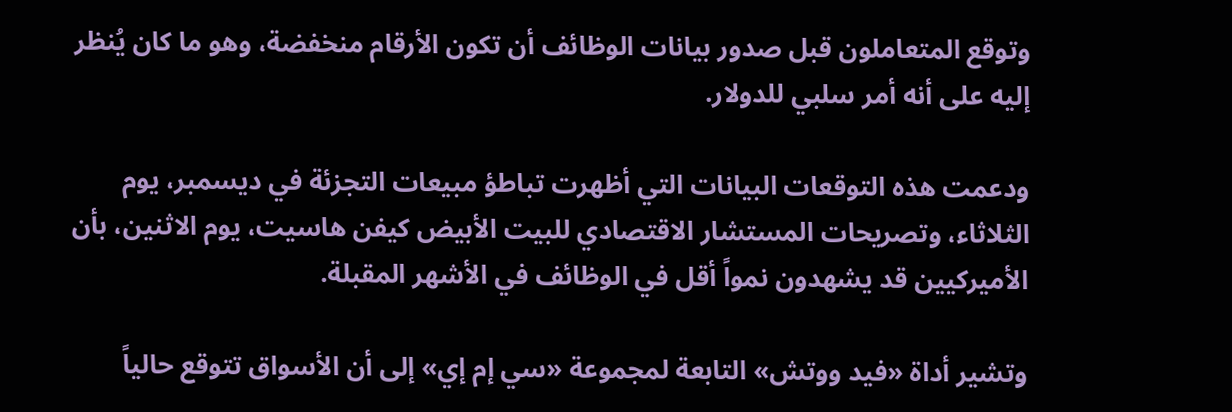وتوقع المتعاملون قبل صدور بيانات الوظائف أن تكون الأرقام منخفضة، ‌وهو ما كان يُنظر إليه ‌على أنه أمر سلبي للدولار.

ودعمت هذه التوقعات البيانات التي أظهرت تباطؤ ‌مبيعات التجزئة في ديسمبر، يوم الثلاثاء، وتصريحات المستشار ‌الاقتصادي للبيت الأبيض كيفن هاسيت، يوم الاثنين، بأن الأميركيين قد يشهدون نمواً أقل في الوظائف في الأشهر المقبلة.

وتشير أداة «فيد ووتش» التابعة لمجموعة «سي إم إي» إلى أن الأسواق تتوقع حالياً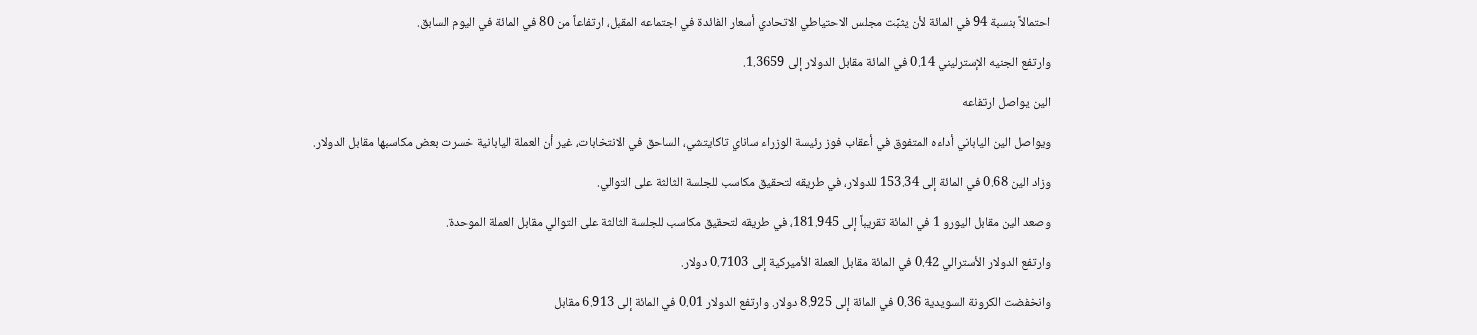احتمالاً بنسبة 94 في المائة لأن ‌يثبِّت مجلس الاحتياطي الاتحادي أسعار الفائدة في اجتماعه المقبل، ارتفاعاً من 80 في المائة في اليوم السابق.

وارتفع الجنيه الإسترليني 0.14 في المائة مقابل الدولار إلى 1.3659.

الين يواصل ارتفاعه

ويواصل الين الياباني أداءه المتفوق في أعقاب فوز رئيسة الوزراء ساناي تاكايتشي، الساحق في الانتخابات، غير أن العملة اليابانية خسرت بعض مكاسبها مقابل الدولار.

وزاد الين 0.68 في المائة إلى 153.34 للدولار، في طريقه لتحقيق مكاسب للجلسة الثالثة على التوالي.

وصعد الين مقابل اليورو 1 في المائة تقريباً إلى 181.945، في طريقه لتحقيق مكاسب للجلسة الثالثة على التوالي مقابل العملة الموحدة.

وارتفع الدولار الأسترالي 0.42 في المائة مقابل العملة الأميركية إلى 0.7103 دولار.

وانخفضت الكرونة السويدية 0.36 في المائة إلى 8.925 دولار. وارتفع الدولار 0.01 في المائة إلى 6.913 مقابل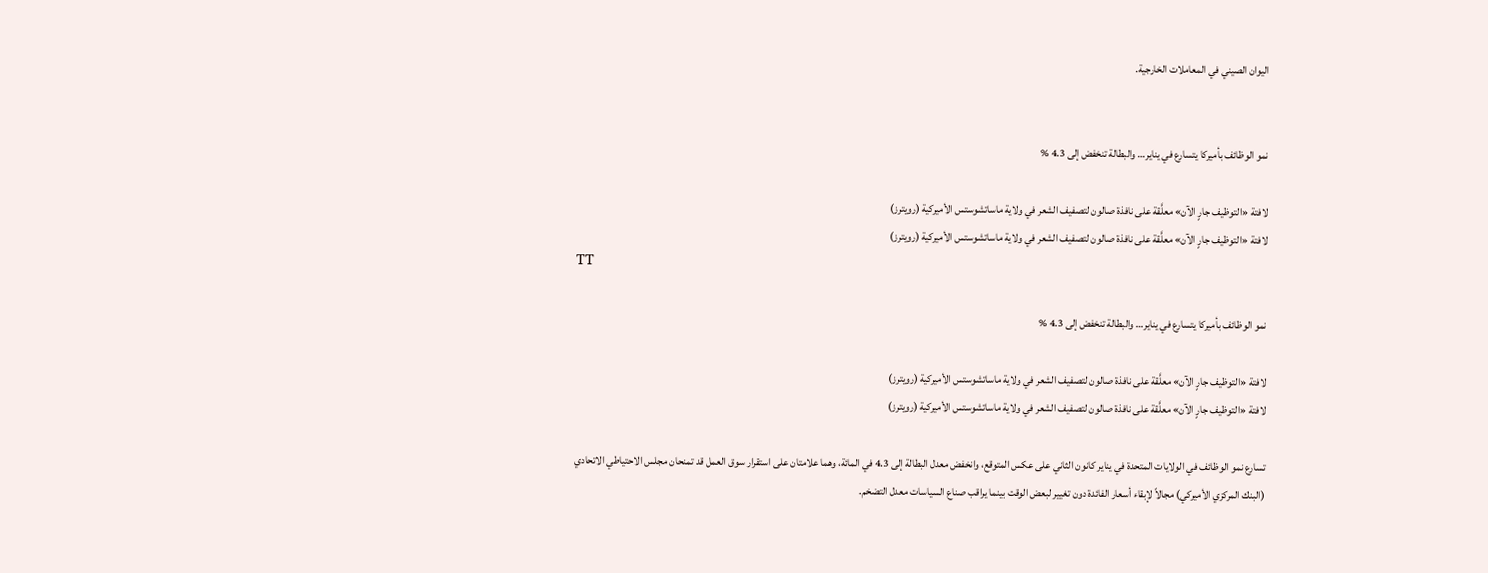اليوان الصيني في المعاملات الخارجية.


نمو الوظائف بأميركا يتسارع في يناير… والبطالة تنخفض إلى 4.3 %

لافتة «التوظيف جارٍ الآن» معلَّقة على نافذة صالون لتصفيف الشعر في ولاية ماساتشوستس الأميركية (رويترز)
لافتة «التوظيف جارٍ الآن» معلَّقة على نافذة صالون لتصفيف الشعر في ولاية ماساتشوستس الأميركية (رويترز)
TT

نمو الوظائف بأميركا يتسارع في يناير… والبطالة تنخفض إلى 4.3 %

لافتة «التوظيف جارٍ الآن» معلَّقة على نافذة صالون لتصفيف الشعر في ولاية ماساتشوستس الأميركية (رويترز)
لافتة «التوظيف جارٍ الآن» معلَّقة على نافذة صالون لتصفيف الشعر في ولاية ماساتشوستس الأميركية (رويترز)

تسارع نمو الوظائف في الولايات المتحدة في يناير كانون الثاني على عكس المتوقع، وانخفض معدل البطالة إلى 4.3 في المائة، وهما علامتان على استقرار سوق العمل قد تمنحان مجلس الاحتياطي الاتحادي (البنك المركزي الأميركي) مجالاً لإبقاء أسعار الفائدة دون تغيير لبعض الوقت بينما يراقب صناع السياسات معدل التضخم.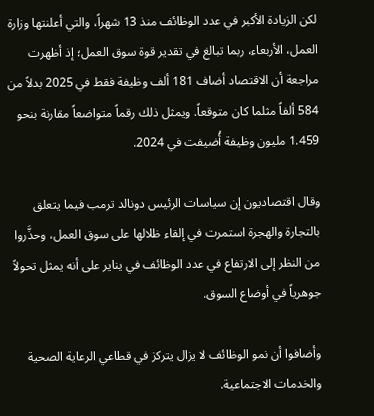لكن الزيادة الأكبر في عدد الوظائف منذ 13 شهراً، والتي أعلنتها وزارة العمل، الأربعاء، ‌ربما تبالغ في تقدير ‌قوة سوق العمل؛ إذ أظهرت مراجعة أن الاقتصاد أضاف 181 ألف وظيفة فقط في 2025 بدلاً من 584 ألفاً مثلما كان متوقعاً. ويمثل ذلك رقماً متواضعاً مقارنة بنحو 1.459 مليون وظيفة أُضيفت في 2024.

وقال اقتصاديون إن سياسات الرئيس دونالد ترمب فيما يتعلق بالتجارة والهجرة استمرت ‌في إلقاء ظلالها ‌على سوق العمل، وحذَّروا من النظر إلى الارتفاع في ‌عدد الوظائف في يناير ‌على أنه يمثل تحولاً جوهرياً في أوضاع السوق.

وأضافوا أن نمو الوظائف لا يزال يتركز في قطاعي الرعاية الصحية والخدمات الاجتماعية.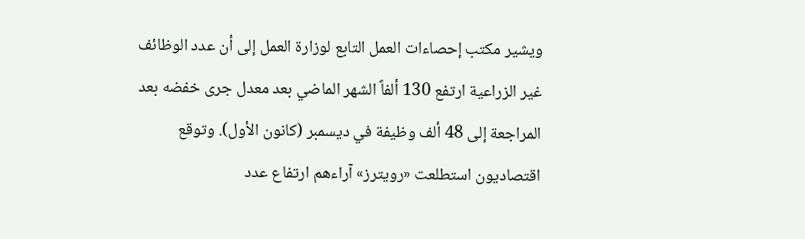ويشير مكتب إحصاءات العمل التابع ‌لوزارة العمل إلى أن عدد الوظائف غير الزراعية ارتفع 130 ألفاً الشهر الماضي بعد معدل جرى خفضه بعد المراجعة إلى 48 ألف وظيفة في ديسمبر (كانون الأول). وتوقع اقتصاديون استطلعت «رويترز» آراءهم ارتفاع عدد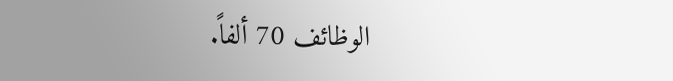الوظائف 70 ألفاً.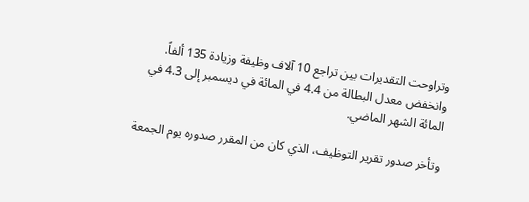وتراوحت التقديرات بين تراجع 10 آلاف وظيفة وزيادة 135 ألفاً. وانخفض معدل البطالة من 4.4 في المائة في ديسمبر إلى 4.3 في المائة الشهر الماضي.

وتأخر صدور تقرير التوظيف، الذي كان من المقرر صدوره يوم الجمعة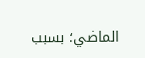الماضي؛ بسبب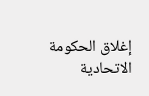إغلاق الحكومة الاتحادية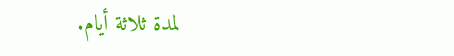لمدة ثلاثة أيام.